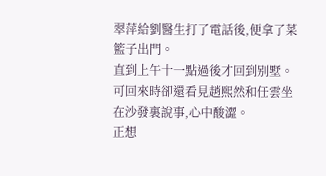翠萍給劉醫生打了電話後,便拿了菜籃子出門。
直到上午十一點過後才回到别墅。
可回來時卻還看見趙熙然和任雲坐在沙發裏說事,心中酸澀。
正想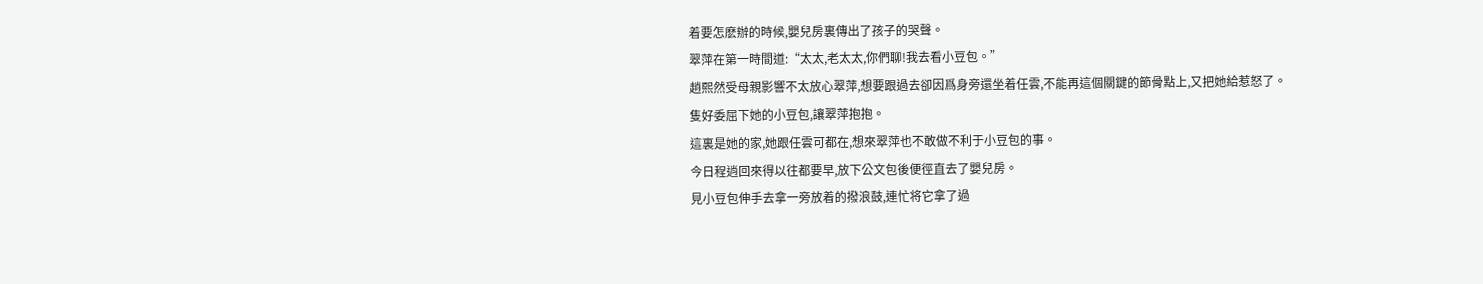着要怎麽辦的時候,嬰兒房裏傳出了孩子的哭聲。
翠萍在第一時間道:“太太,老太太,你們聊!我去看小豆包。”
趙熙然受母親影響不太放心翠萍,想要跟過去卻因爲身旁還坐着任雲,不能再這個關鍵的節骨點上,又把她給惹怒了。
隻好委屈下她的小豆包,讓翠萍抱抱。
這裏是她的家,她跟任雲可都在,想來翠萍也不敢做不利于小豆包的事。
今日程逍回來得以往都要早,放下公文包後便徑直去了嬰兒房。
見小豆包伸手去拿一旁放着的撥浪鼓,連忙将它拿了過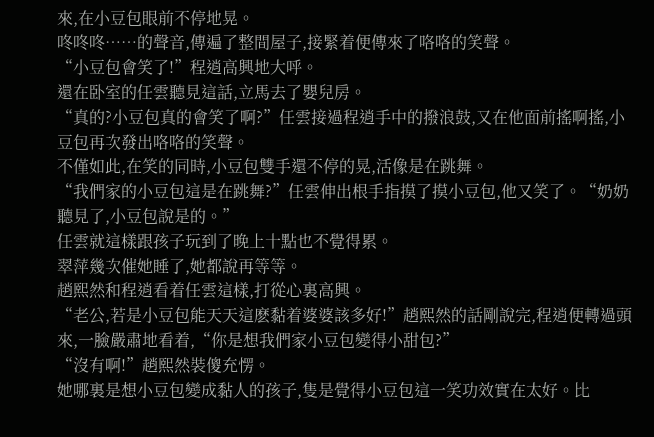來,在小豆包眼前不停地晃。
咚咚咚……的聲音,傳遍了整間屋子,接緊着便傳來了咯咯的笑聲。
“小豆包會笑了!”程逍高興地大呼。
還在卧室的任雲聽見這話,立馬去了嬰兒房。
“真的?小豆包真的會笑了啊?”任雲接過程逍手中的撥浪鼓,又在他面前搖啊搖,小豆包再次發出咯咯的笑聲。
不僅如此,在笑的同時,小豆包雙手還不停的晃,活像是在跳舞。
“我們家的小豆包這是在跳舞?”任雲伸出根手指摸了摸小豆包,他又笑了。“奶奶聽見了,小豆包說是的。”
任雲就這樣跟孩子玩到了晚上十點也不覺得累。
翠萍幾次催她睡了,她都說再等等。
趙熙然和程逍看着任雲這樣,打從心裏高興。
“老公,若是小豆包能天天這麽黏着婆婆該多好!”趙熙然的話剛說完,程逍便轉過頭來,一臉嚴肅地看着,“你是想我們家小豆包變得小甜包?”
“沒有啊!”趙熙然裝傻充愣。
她哪裏是想小豆包變成黏人的孩子,隻是覺得小豆包這一笑功效實在太好。比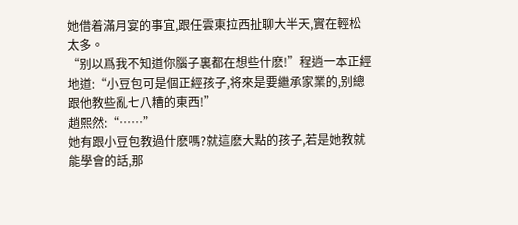她借着滿月宴的事宜,跟任雲東拉西扯聊大半天,實在輕松太多。
“别以爲我不知道你腦子裏都在想些什麽!”程逍一本正經地道:“小豆包可是個正經孩子,将來是要繼承家業的,别總跟他教些亂七八糟的東西!”
趙熙然:“……”
她有跟小豆包教過什麽嗎?就這麽大點的孩子,若是她教就能學會的話,那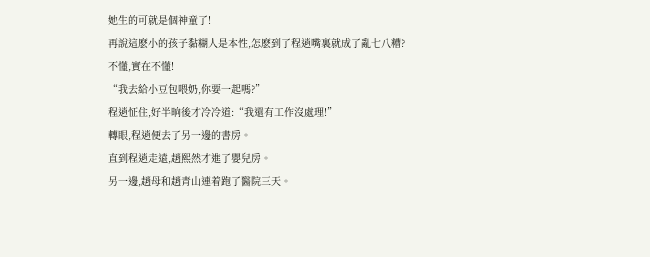她生的可就是個神童了!
再說這麽小的孩子黏糊人是本性,怎麽到了程逍嘴裏就成了亂七八糟?
不懂,實在不懂!
“我去給小豆包喂奶,你要一起嗎?”
程逍怔住,好半晌後才冷冷道:“我還有工作沒處理!”
轉眼,程逍便去了另一邊的書房。
直到程逍走遠,趙熙然才進了嬰兒房。
另一邊,趙母和趙青山連着跑了醫院三天。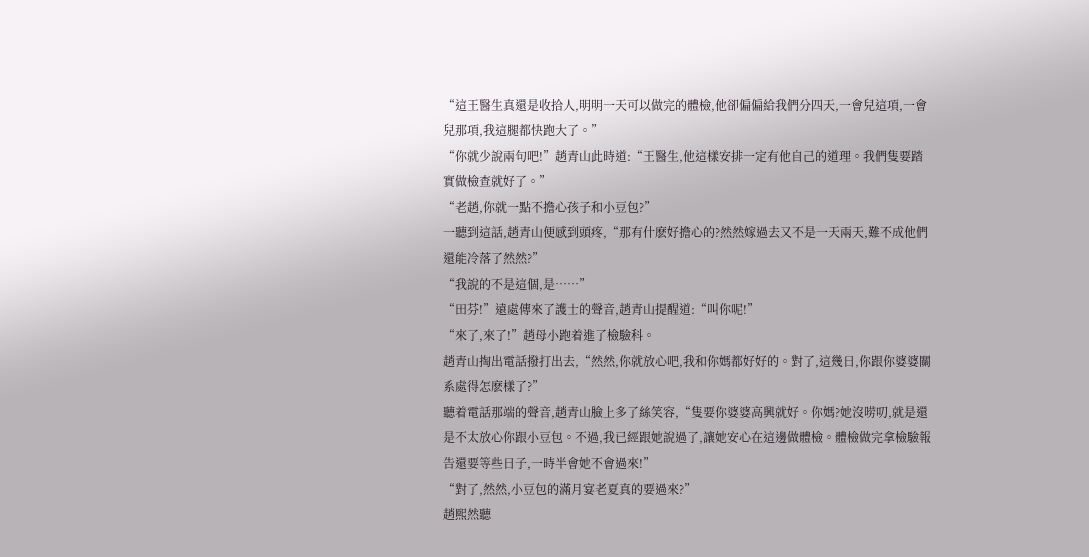“這王醫生真還是收拾人,明明一天可以做完的體檢,他卻偏偏給我們分四天,一會兒這項,一會兒那項,我這腿都快跑大了。”
“你就少說兩句吧!”趙青山此時道:“王醫生,他這樣安排一定有他自己的道理。我們隻要踏實做檢查就好了。”
“老趙,你就一點不擔心孩子和小豆包?”
一聽到這話,趙青山便感到頭疼,“那有什麽好擔心的?然然嫁過去又不是一天兩天,難不成他們還能冷落了然然?”
“我說的不是這個,是……”
“田芬!”遠處傳來了護士的聲音,趙青山提醒道:“叫你呢!”
“來了,來了!”趙母小跑着進了檢驗科。
趙青山掏出電話撥打出去,“然然,你就放心吧,我和你媽都好好的。對了,這幾日,你跟你婆婆關系處得怎麽樣了?”
聽着電話那端的聲音,趙青山臉上多了絲笑容,“隻要你婆婆高興就好。你媽?她沒唠叨,就是還是不太放心你跟小豆包。不過,我已經跟她說過了,讓她安心在這邊做體檢。體檢做完拿檢驗報告還要等些日子,一時半會她不會過來!”
“對了,然然,小豆包的滿月宴老夏真的要過來?”
趙熙然聽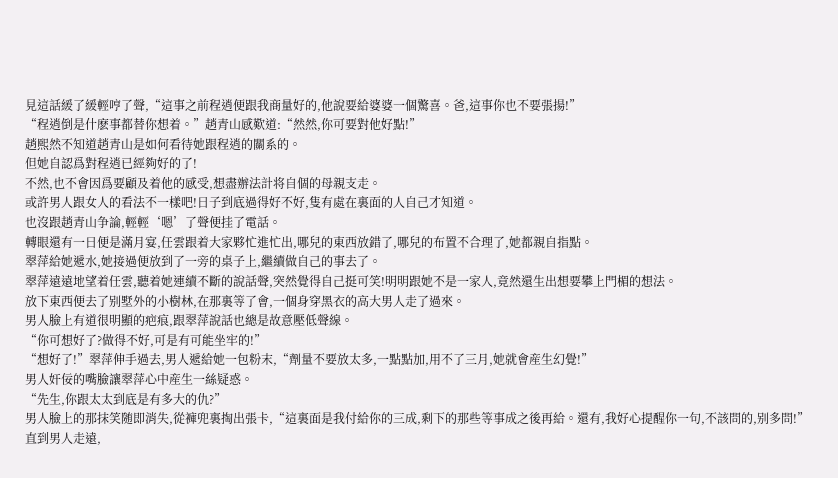見這話緩了緩輕哼了聲,“這事之前程逍便跟我商量好的,他說要給婆婆一個驚喜。爸,這事你也不要張揚!”
“程逍倒是什麽事都替你想着。”趙青山感歎道:“然然,你可要對他好點!”
趙熙然不知道趙青山是如何看待她跟程逍的關系的。
但她自認爲對程逍已經夠好的了!
不然,也不會因爲要顧及着他的感受,想盡辦法計将自個的母親支走。
或許男人跟女人的看法不一樣吧!日子到底過得好不好,隻有處在裏面的人自己才知道。
也沒跟趙青山争論,輕輕‘嗯’了聲便挂了電話。
轉眼還有一日便是滿月宴,任雲跟着大家夥忙進忙出,哪兒的東西放錯了,哪兒的布置不合理了,她都親自指點。
翠萍給她遞水,她接過便放到了一旁的桌子上,繼續做自己的事去了。
翠萍遠遠地望着任雲,聽着她連續不斷的說話聲,突然覺得自己挺可笑!明明跟她不是一家人,竟然還生出想要攀上門楣的想法。
放下東西便去了别墅外的小樹林,在那裏等了會,一個身穿黑衣的高大男人走了過來。
男人臉上有道很明顯的疤痕,跟翠萍說話也總是故意壓低聲線。
“你可想好了?做得不好,可是有可能坐牢的!”
“想好了!”翠萍伸手過去,男人遞給她一包粉末,“劑量不要放太多,一點點加,用不了三月,她就會産生幻覺!”
男人奸佞的嘴臉讓翠萍心中産生一絲疑惑。
“先生,你跟太太到底是有多大的仇?”
男人臉上的那抹笑随即消失,從褲兜裏掏出張卡,“這裏面是我付給你的三成,剩下的那些等事成之後再給。還有,我好心提醒你一句,不該問的,别多問!”
直到男人走遠,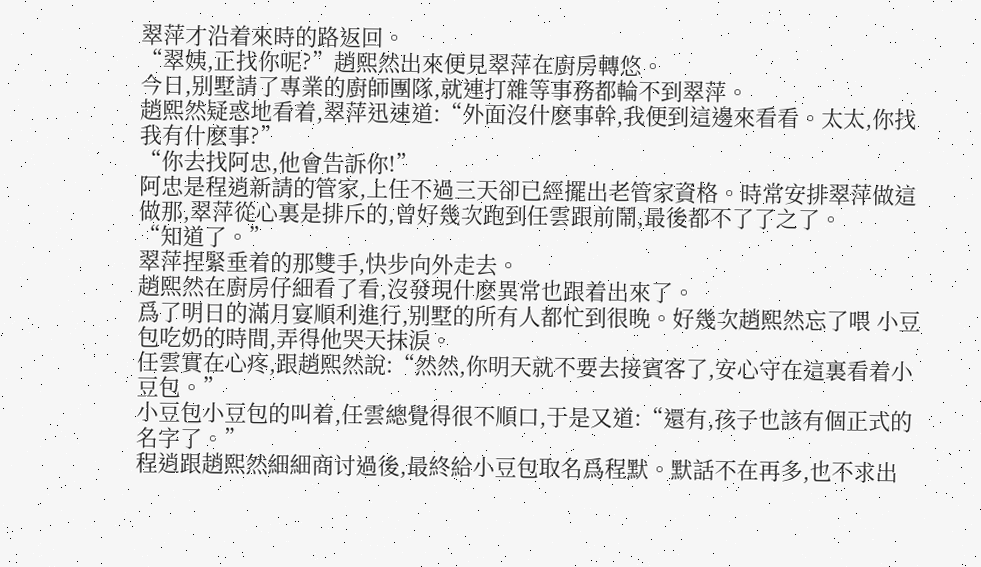翠萍才沿着來時的路返回。
“翠姨,正找你呢?”趙熙然出來便見翠萍在廚房轉悠。
今日,别墅請了專業的廚師團隊,就連打雜等事務都輪不到翠萍。
趙熙然疑惑地看着,翠萍迅速道:“外面沒什麽事幹,我便到這邊來看看。太太,你找我有什麽事?”
“你去找阿忠,他會告訴你!”
阿忠是程逍新請的管家,上任不過三天卻已經擺出老管家資格。時常安排翠萍做這做那,翠萍從心裏是排斥的,曾好幾次跑到任雲跟前鬧,最後都不了了之了。
“知道了。”
翠萍捏緊垂着的那雙手,快步向外走去。
趙熙然在廚房仔細看了看,沒發現什麽異常也跟着出來了。
爲了明日的滿月宴順利進行,别墅的所有人都忙到很晚。好幾次趙熙然忘了喂 小豆包吃奶的時間,弄得他哭天抹淚。
任雲實在心疼,跟趙熙然說:“然然,你明天就不要去接賓客了,安心守在這裏看着小豆包。”
小豆包小豆包的叫着,任雲總覺得很不順口,于是又道:“還有,孩子也該有個正式的名字了。”
程逍跟趙熙然細細商讨過後,最終給小豆包取名爲程默。默話不在再多,也不求出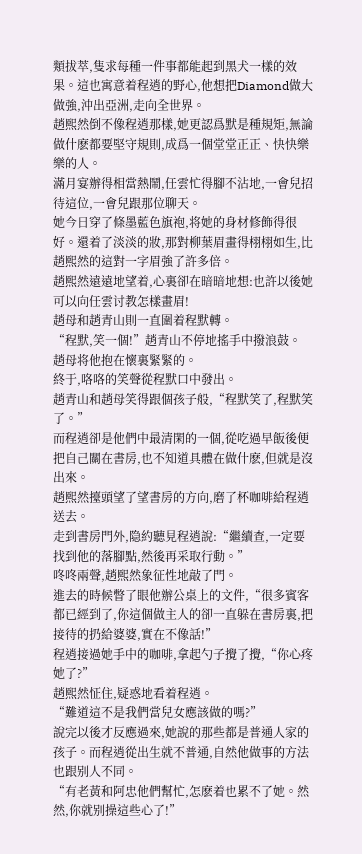類拔萃,隻求每種一件事都能起到黑犬一樣的效果。這也寓意着程逍的野心,他想把Diamond做大做強,沖出亞洲,走向全世界。
趙熙然倒不像程逍那樣,她更認爲默是種規矩,無論做什麽都要堅守規則,成爲一個堂堂正正、快快樂樂的人。
滿月宴辦得相當熱鬧,任雲忙得腳不沾地,一會兒招待這位,一會兒跟那位聊天。
她今日穿了條墨藍色旗袍,将她的身材修飾得很好。還着了淡淡的妝,那對柳葉眉畫得栩栩如生,比趙熙然的這對一字眉強了許多倍。
趙熙然遠遠地望着,心裏卻在暗暗地想:也許以後她可以向任雲讨教怎樣畫眉!
趙母和趙青山則一直圍着程默轉。
“程默,笑一個!”趙青山不停地搖手中撥浪鼓。
趙母将他抱在懷裏緊緊的。
終于,咯咯的笑聲從程默口中發出。
趙青山和趙母笑得跟個孩子般,“程默笑了,程默笑了。”
而程逍卻是他們中最清閑的一個,從吃過早飯後便把自己關在書房,也不知道具體在做什麽,但就是沒出來。
趙熙然擡頭望了望書房的方向,磨了杯咖啡給程逍送去。
走到書房門外,隐約聽見程逍說:“繼續查,一定要找到他的落腳點,然後再采取行動。”
咚咚兩聲,趙熙然象征性地敲了門。
進去的時候瞥了眼他辦公桌上的文件,“很多賓客都已經到了,你這個做主人的卻一直躲在書房裏,把接待的扔給婆婆,實在不像話!”
程逍接過她手中的咖啡,拿起勺子攪了攪,“你心疼她了?”
趙熙然怔住,疑惑地看着程逍。
“難道這不是我們當兒女應該做的嗎?”
說完以後才反應過來,她說的那些都是普通人家的孩子。而程逍從出生就不普通,自然他做事的方法也跟别人不同。
“有老黃和阿忠他們幫忙,怎麽着也累不了她。然然,你就别操這些心了!”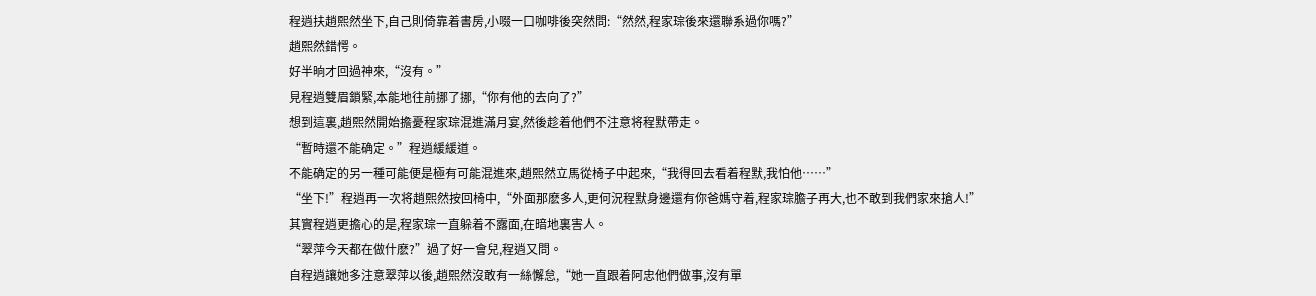程逍扶趙熙然坐下,自己則倚靠着書房,小啜一口咖啡後突然問:“然然,程家琮後來還聯系過你嗎?”
趙熙然錯愕。
好半晌才回過神來,“沒有。”
見程逍雙眉鎖緊,本能地往前挪了挪,“你有他的去向了?”
想到這裏,趙熙然開始擔憂程家琮混進滿月宴,然後趁着他們不注意将程默帶走。
“暫時還不能确定。”程逍緩緩道。
不能确定的另一種可能便是極有可能混進來,趙熙然立馬從椅子中起來,“我得回去看着程默,我怕他……”
“坐下!”程逍再一次将趙熙然按回椅中,“外面那麽多人,更何況程默身邊還有你爸媽守着,程家琮膽子再大,也不敢到我們家來搶人!”
其實程逍更擔心的是,程家琮一直躲着不露面,在暗地裏害人。
“翠萍今天都在做什麽?”過了好一會兒,程逍又問。
自程逍讓她多注意翠萍以後,趙熙然沒敢有一絲懈怠,“她一直跟着阿忠他們做事,沒有單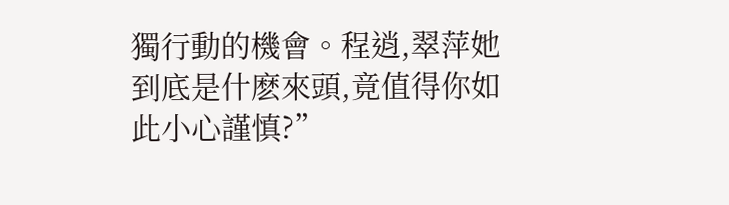獨行動的機會。程逍,翠萍她到底是什麽來頭,竟值得你如此小心謹慎?”